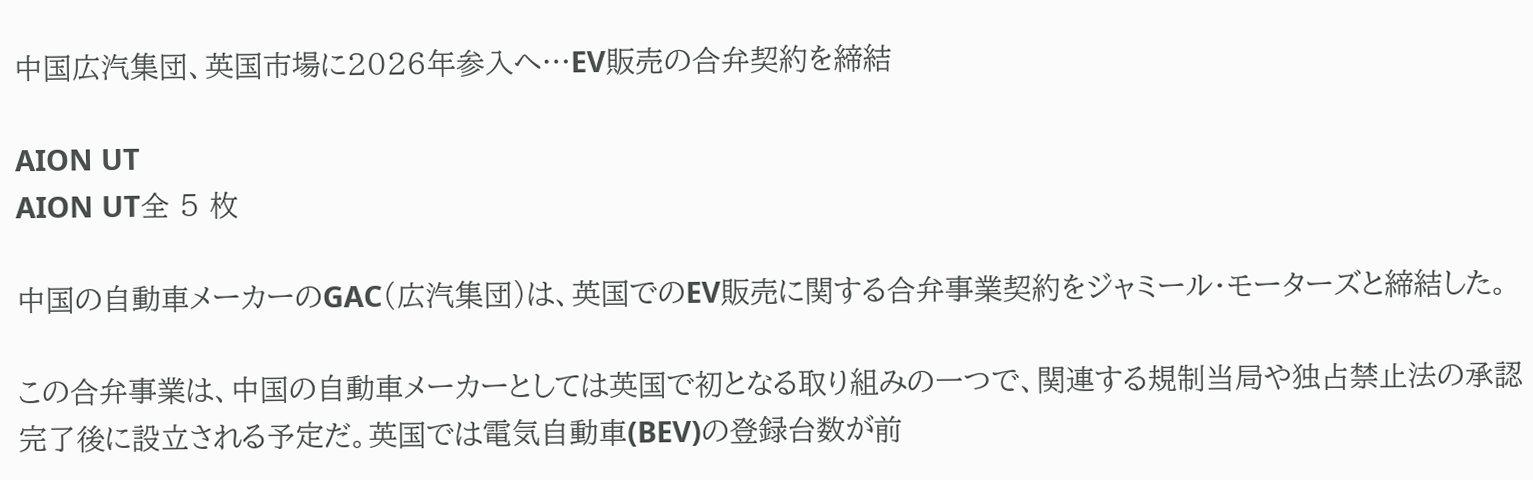中国広汽集団、英国市場に2026年参入へ…EV販売の合弁契約を締結

AION UT
AION UT全 5 枚

中国の自動車メーカーのGAC(広汽集団)は、英国でのEV販売に関する合弁事業契約をジャミール・モーターズと締結した。

この合弁事業は、中国の自動車メーカーとしては英国で初となる取り組みの一つで、関連する規制当局や独占禁止法の承認完了後に設立される予定だ。英国では電気自動車(BEV)の登録台数が前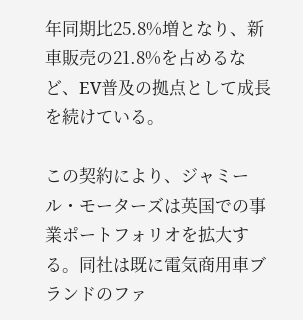年同期比25.8%増となり、新車販売の21.8%を占めるなど、EV普及の拠点として成長を続けている。

この契約により、ジャミール・モーターズは英国での事業ポートフォリオを拡大する。同社は既に電気商用車ブランドのファ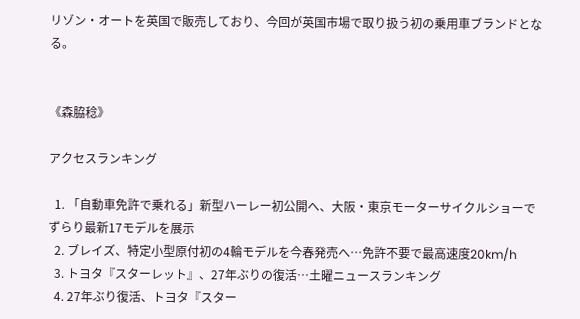リゾン・オートを英国で販売しており、今回が英国市場で取り扱う初の乗用車ブランドとなる。


《森脇稔》

アクセスランキング

  1. 「自動車免許で乗れる」新型ハーレー初公開へ、大阪・東京モーターサイクルショーでずらり最新17モデルを展示
  2. ブレイズ、特定小型原付初の4輪モデルを今春発売へ…免許不要で最高速度20km/h
  3. トヨタ『スターレット』、27年ぶりの復活…土曜ニュースランキング
  4. 27年ぶり復活、トヨタ『スター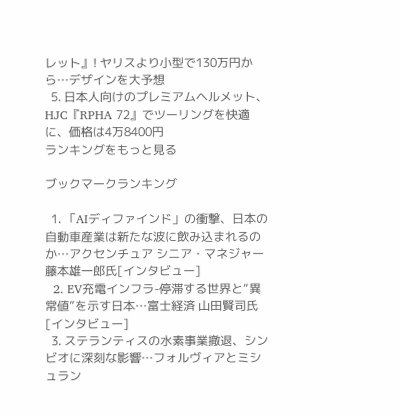レット』! ヤリスより小型で130万円から…デザインを大予想
  5. 日本人向けのプレミアムヘルメット、HJC『RPHA 72』でツーリングを快適に、価格は4万8400円
ランキングをもっと見る

ブックマークランキング

  1. 「AIディファインド」の衝撃、日本の自動車産業は新たな波に飲み込まれるのか…アクセンチュア シニア・マネジャー 藤本雄一郎氏[インタビュー]
  2. EV充電インフラ-停滞する世界と“異常値”を示す日本…富士経済 山田賢司氏[インタビュー]
  3. ステランティスの水素事業撤退、シンビオに深刻な影響…フォルヴィアとミシュラン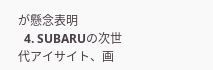が懸念表明
  4. SUBARUの次世代アイサイト、画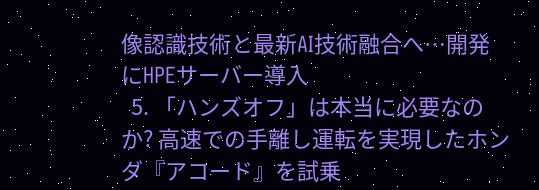像認識技術と最新AI技術融合へ…開発にHPEサーバー導入
  5. 「ハンズオフ」は本当に必要なのか? 高速での手離し運転を実現したホンダ『アコード』を試乗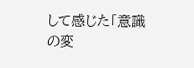して感じた「意識の変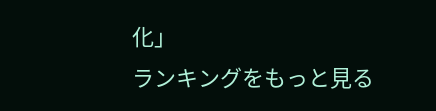化」
ランキングをもっと見る